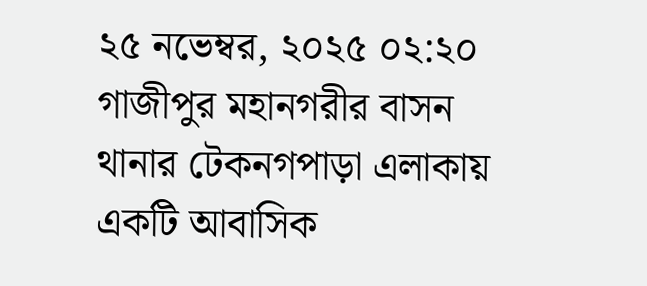২৫ নভেম্বর, ২০২৫ ০২:২০
গাজীপুর মহানগরীর বাসন থানার টেকনগপাড়া এলাকায় একটি আবাসিক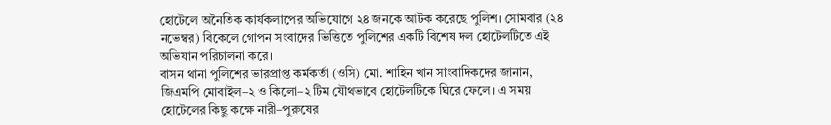হোটেলে অনৈতিক কার্যকলাপের অভিযোগে ২৪ জনকে আটক করেছে পুলিশ। সোমবার (২৪ নভেম্বর) বিকেলে গোপন সংবাদের ভিত্তিতে পুলিশের একটি বিশেষ দল হোটেলটিতে এই অভিযান পরিচালনা করে।
বাসন থানা পুলিশের ভারপ্রাপ্ত কর্মকর্তা (ওসি) মো. শাহিন খান সাংবাদিকদের জানান, জিএমপি মোবাইল–২ ও কিলো–২ টিম যৌথভাবে হোটেলটিকে ঘিরে ফেলে। এ সময় হোটেলের কিছু কক্ষে নারী–পুরুষের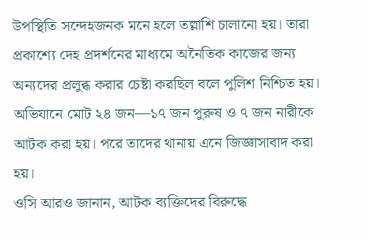উপস্থিতি সন্দেহজনক মনে হলে তল্লাশি চালানো হয়। তারা প্রকাশ্যে দেহ প্রদর্শনের মাধ্যমে অনৈতিক কাজের জন্য অন্যদের প্রলুব্ধ করার চেষ্টা করছিল বলে পুলিশ নিশ্চিত হয়।
অভিযানে মোট ২৪ জন—১৭ জন পুরুষ ও ৭ জন নারীকে আটক করা হয়। পরে তাদের থানায় এনে জিজ্ঞাসাবাদ করা হয়।
ওসি আরও জানান, আটক ব্যক্তিদের বিরুদ্ধে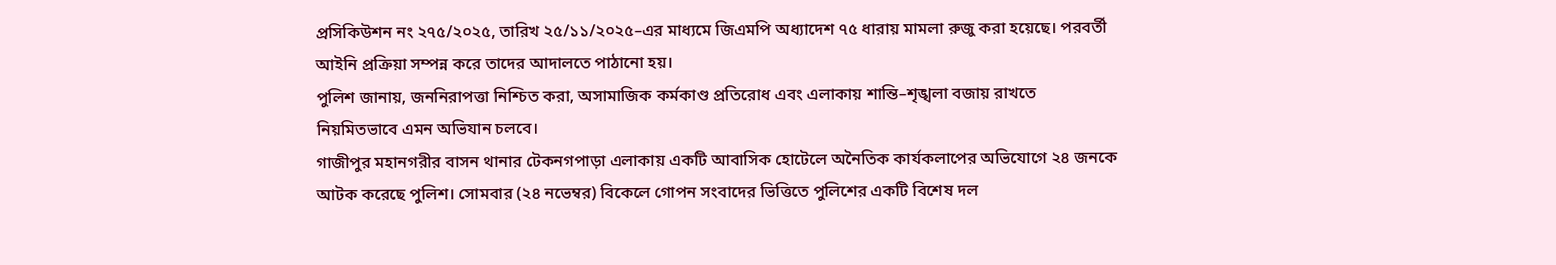প্রসিকিউশন নং ২৭৫/২০২৫, তারিখ ২৫/১১/২০২৫–এর মাধ্যমে জিএমপি অধ্যাদেশ ৭৫ ধারায় মামলা রুজু করা হয়েছে। পরবর্তী আইনি প্রক্রিয়া সম্পন্ন করে তাদের আদালতে পাঠানো হয়।
পুলিশ জানায়, জননিরাপত্তা নিশ্চিত করা, অসামাজিক কর্মকাণ্ড প্রতিরোধ এবং এলাকায় শান্তি–শৃঙ্খলা বজায় রাখতে নিয়মিতভাবে এমন অভিযান চলবে।
গাজীপুর মহানগরীর বাসন থানার টেকনগপাড়া এলাকায় একটি আবাসিক হোটেলে অনৈতিক কার্যকলাপের অভিযোগে ২৪ জনকে আটক করেছে পুলিশ। সোমবার (২৪ নভেম্বর) বিকেলে গোপন সংবাদের ভিত্তিতে পুলিশের একটি বিশেষ দল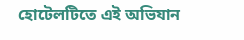হোটেলটিতে এই অভিযান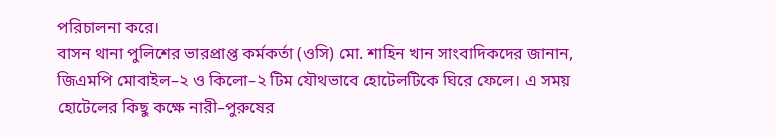পরিচালনা করে।
বাসন থানা পুলিশের ভারপ্রাপ্ত কর্মকর্তা (ওসি) মো. শাহিন খান সাংবাদিকদের জানান, জিএমপি মোবাইল–২ ও কিলো–২ টিম যৌথভাবে হোটেলটিকে ঘিরে ফেলে। এ সময় হোটেলের কিছু কক্ষে নারী–পুরুষের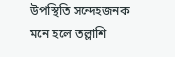উপস্থিতি সন্দেহজনক মনে হলে তল্লাশি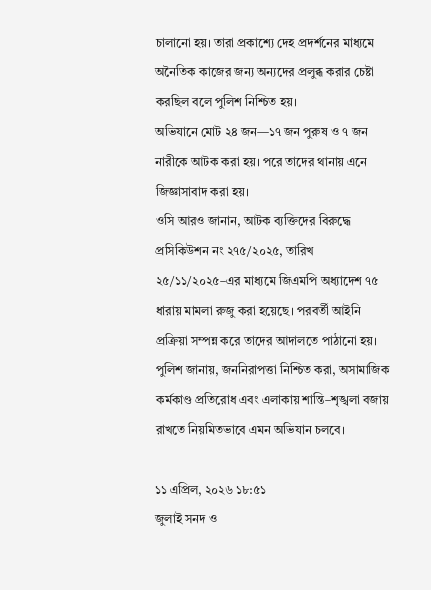চালানো হয়। তারা প্রকাশ্যে দেহ প্রদর্শনের মাধ্যমে অনৈতিক কাজের জন্য অন্যদের প্রলুব্ধ করার চেষ্টা করছিল বলে পুলিশ নিশ্চিত হয়।
অভিযানে মোট ২৪ জন—১৭ জন পুরুষ ও ৭ জন নারীকে আটক করা হয়। পরে তাদের থানায় এনে জিজ্ঞাসাবাদ করা হয়।
ওসি আরও জানান, আটক ব্যক্তিদের বিরুদ্ধে প্রসিকিউশন নং ২৭৫/২০২৫, তারিখ ২৫/১১/২০২৫–এর মাধ্যমে জিএমপি অধ্যাদেশ ৭৫ ধারায় মামলা রুজু করা হয়েছে। পরবর্তী আইনি প্রক্রিয়া সম্পন্ন করে তাদের আদালতে পাঠানো হয়।
পুলিশ জানায়, জননিরাপত্তা নিশ্চিত করা, অসামাজিক কর্মকাণ্ড প্রতিরোধ এবং এলাকায় শান্তি–শৃঙ্খলা বজায় রাখতে নিয়মিতভাবে এমন অভিযান চলবে।

১১ এপ্রিল, ২০২৬ ১৮:৫১
জুলাই সনদ ও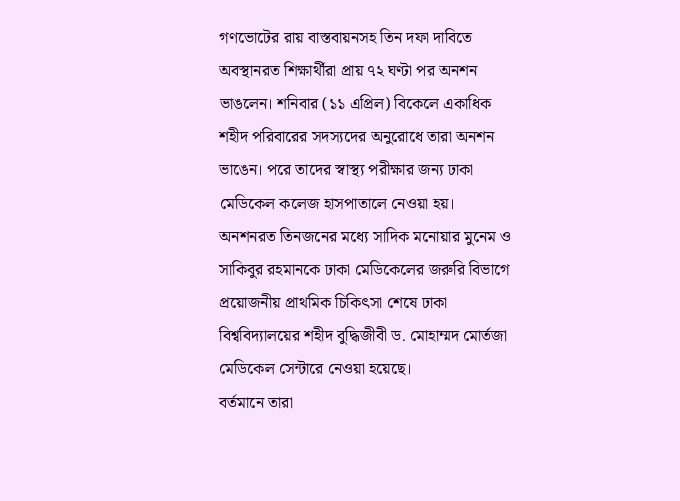গণভোটের রায় বাস্তবায়নসহ তিন দফা দাবিতে অবস্থানরত শিক্ষার্থীরা প্রায় ৭২ ঘণ্টা পর অনশন ভাঙলেন। শনিবার (১১ এপ্রিল) বিকেলে একাধিক শহীদ পরিবারের সদস্যদের অনুরোধে তারা অনশন ভাঙেন। পরে তাদের স্বাস্থ্য পরীক্ষার জন্য ঢাকা মেডিকেল কলেজ হাসপাতালে নেওয়া হয়।
অনশনরত তিনজনের মধ্যে সাদিক মনোয়ার মুনেম ও সাকিবুর রহমানকে ঢাকা মেডিকেলের জরুরি বিভাগে প্রয়োজনীয় প্রাথমিক চিকিৎসা শেষে ঢাকা বিশ্ববিদ্যালয়ের শহীদ বুদ্ধিজীবী ড. মোহাম্মদ মোর্তজা মেডিকেল সেন্টারে নেওয়া হয়েছে।
বর্তমানে তারা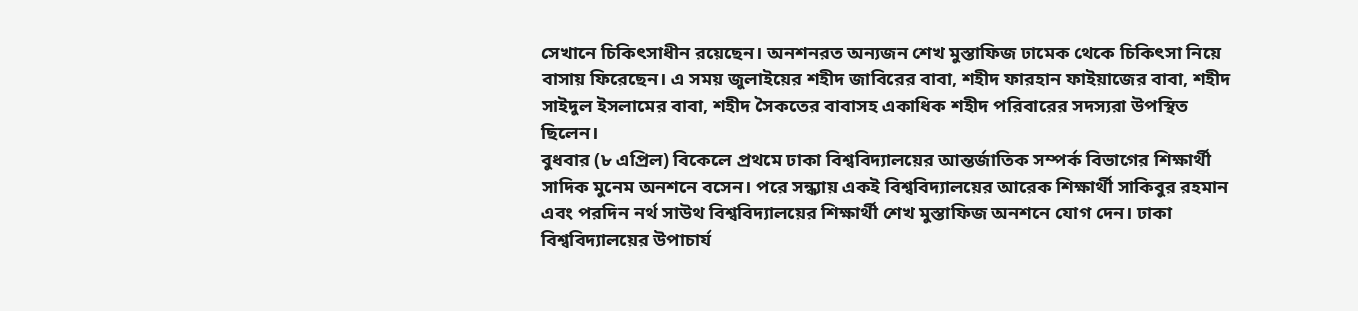সেখানে চিকিৎসাধীন রয়েছেন। অনশনরত অন্যজন শেখ মুস্তাফিজ ঢামেক থেকে চিকিৎসা নিয়ে বাসায় ফিরেছেন। এ সময় জুলাইয়ের শহীদ জাবিরের বাবা, শহীদ ফারহান ফাইয়াজের বাবা, শহীদ সাইদুল ইসলামের বাবা, শহীদ সৈকতের বাবাসহ একাধিক শহীদ পরিবারের সদস্যরা উপস্থিত ছিলেন।
বুধবার (৮ এপ্রিল) বিকেলে প্রথমে ঢাকা বিশ্ববিদ্যালয়ের আন্তর্জাতিক সম্পর্ক বিভাগের শিক্ষার্থী সাদিক মুনেম অনশনে বসেন। পরে সন্ধ্যায় একই বিশ্ববিদ্যালয়ের আরেক শিক্ষার্থী সাকিবুর রহমান এবং পরদিন নর্থ সাউথ বিশ্ববিদ্যালয়ের শিক্ষার্থী শেখ মুস্তাফিজ অনশনে যোগ দেন। ঢাকা বিশ্ববিদ্যালয়ের উপাচার্য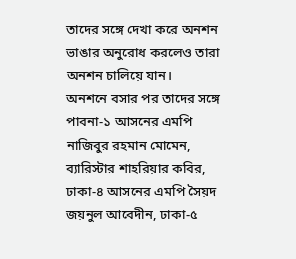তাদের সঙ্গে দেখা করে অনশন ভাঙার অনুরোধ করলেও তারা অনশন চালিয়ে যান।
অনশনে বসার পর তাদের সঙ্গে পাবনা-১ আসনের এমপি নাজিবুর রহমান মোমেন, ব্যারিস্টার শাহরিয়ার কবির, ঢাকা-৪ আসনের এমপি সৈয়দ জয়নুল আবেদীন, ঢাকা-৫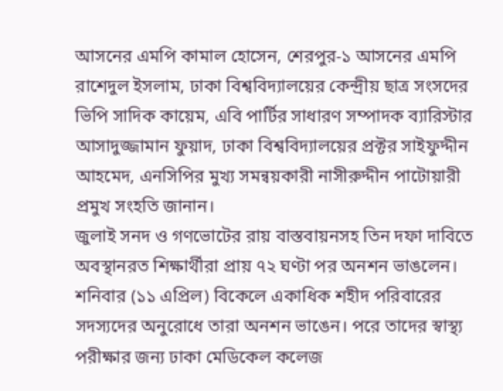আসনের এমপি কামাল হোসেন, শেরপুর-১ আসনের এমপি রাশেদুল ইসলাম, ঢাকা বিশ্ববিদ্যালয়ের কেন্দ্রীয় ছাত্র সংসদের ভিপি সাদিক কায়েম, এবি পার্টির সাধারণ সম্পাদক ব্যারিস্টার আসাদুজ্জামান ফুয়াদ, ঢাকা বিশ্ববিদ্যালয়ের প্রক্টর সাইফুদ্দীন আহমেদ, এনসিপির মুখ্য সমন্বয়কারী নাসীরুদ্দীন পাটোয়ারী প্রমুখ সংহতি জানান।
জুলাই সনদ ও গণভোটের রায় বাস্তবায়নসহ তিন দফা দাবিতে অবস্থানরত শিক্ষার্থীরা প্রায় ৭২ ঘণ্টা পর অনশন ভাঙলেন। শনিবার (১১ এপ্রিল) বিকেলে একাধিক শহীদ পরিবারের সদস্যদের অনুরোধে তারা অনশন ভাঙেন। পরে তাদের স্বাস্থ্য পরীক্ষার জন্য ঢাকা মেডিকেল কলেজ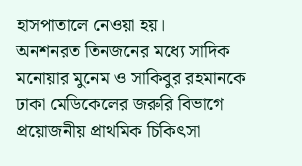হাসপাতালে নেওয়া হয়।
অনশনরত তিনজনের মধ্যে সাদিক মনোয়ার মুনেম ও সাকিবুর রহমানকে ঢাকা মেডিকেলের জরুরি বিভাগে প্রয়োজনীয় প্রাথমিক চিকিৎসা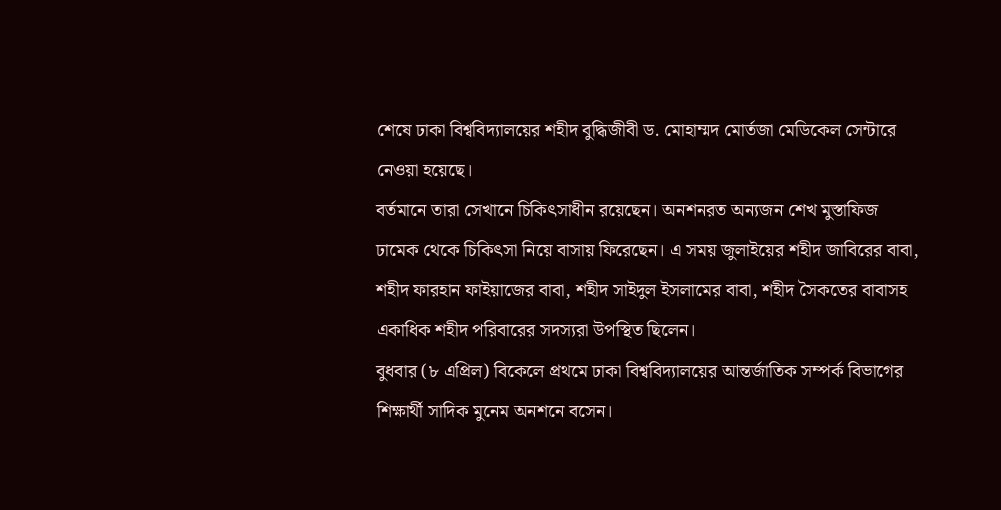শেষে ঢাকা বিশ্ববিদ্যালয়ের শহীদ বুদ্ধিজীবী ড. মোহাম্মদ মোর্তজা মেডিকেল সেন্টারে নেওয়া হয়েছে।
বর্তমানে তারা সেখানে চিকিৎসাধীন রয়েছেন। অনশনরত অন্যজন শেখ মুস্তাফিজ ঢামেক থেকে চিকিৎসা নিয়ে বাসায় ফিরেছেন। এ সময় জুলাইয়ের শহীদ জাবিরের বাবা, শহীদ ফারহান ফাইয়াজের বাবা, শহীদ সাইদুল ইসলামের বাবা, শহীদ সৈকতের বাবাসহ একাধিক শহীদ পরিবারের সদস্যরা উপস্থিত ছিলেন।
বুধবার (৮ এপ্রিল) বিকেলে প্রথমে ঢাকা বিশ্ববিদ্যালয়ের আন্তর্জাতিক সম্পর্ক বিভাগের শিক্ষার্থী সাদিক মুনেম অনশনে বসেন।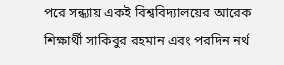পরে সন্ধ্যায় একই বিশ্ববিদ্যালয়ের আরেক শিক্ষার্থী সাকিবুর রহমান এবং পরদিন নর্থ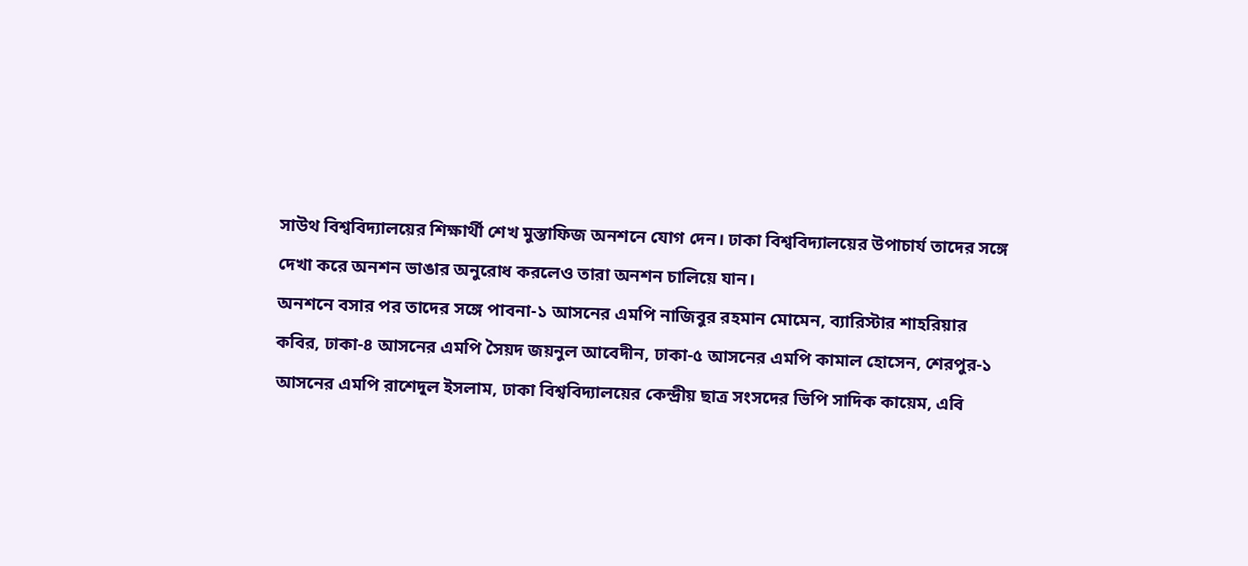সাউথ বিশ্ববিদ্যালয়ের শিক্ষার্থী শেখ মুস্তাফিজ অনশনে যোগ দেন। ঢাকা বিশ্ববিদ্যালয়ের উপাচার্য তাদের সঙ্গে দেখা করে অনশন ভাঙার অনুরোধ করলেও তারা অনশন চালিয়ে যান।
অনশনে বসার পর তাদের সঙ্গে পাবনা-১ আসনের এমপি নাজিবুর রহমান মোমেন, ব্যারিস্টার শাহরিয়ার কবির, ঢাকা-৪ আসনের এমপি সৈয়দ জয়নুল আবেদীন, ঢাকা-৫ আসনের এমপি কামাল হোসেন, শেরপুর-১ আসনের এমপি রাশেদুল ইসলাম, ঢাকা বিশ্ববিদ্যালয়ের কেন্দ্রীয় ছাত্র সংসদের ভিপি সাদিক কায়েম, এবি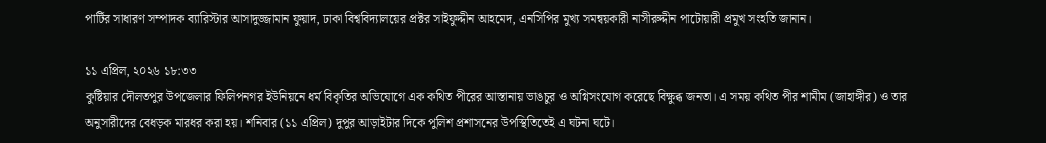পার্টির সাধারণ সম্পাদক ব্যারিস্টার আসাদুজ্জামান ফুয়াদ, ঢাকা বিশ্ববিদ্যালয়ের প্রক্টর সাইফুদ্দীন আহমেদ, এনসিপির মুখ্য সমন্বয়কারী নাসীরুদ্দীন পাটোয়ারী প্রমুখ সংহতি জানান।

১১ এপ্রিল, ২০২৬ ১৮:৩৩
কুষ্টিয়ার দৌলতপুর উপজেলার ফিলিপনগর ইউনিয়নে ধর্ম বিকৃতির অভিযোগে এক কথিত পীরের আস্তানায় ভাঙচুর ও অগ্নিসংযোগ করেছে বিক্ষুব্ধ জনতা। এ সময় কথিত পীর শামীম (জাহাঙ্গীর) ও তার অনুসারীদের বেধড়ক মারধর করা হয়। শনিবার (১১ এপ্রিল) দুপুর আড়াইটার দিকে পুলিশ প্রশাসনের উপস্থিতিতেই এ ঘটনা ঘটে।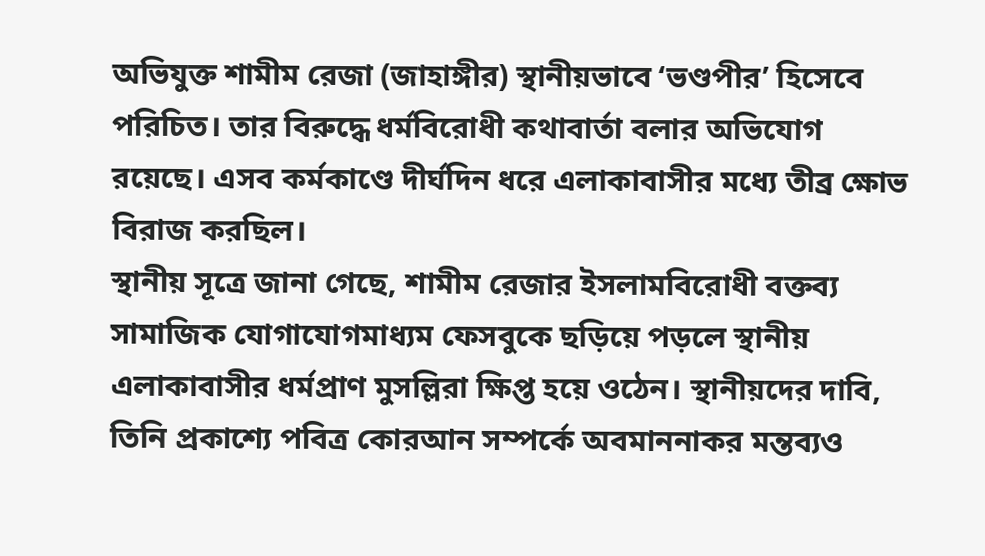অভিযুক্ত শামীম রেজা (জাহাঙ্গীর) স্থানীয়ভাবে ‘ভণ্ডপীর’ হিসেবে পরিচিত। তার বিরুদ্ধে ধর্মবিরোধী কথাবার্তা বলার অভিযোগ রয়েছে। এসব কর্মকাণ্ডে দীর্ঘদিন ধরে এলাকাবাসীর মধ্যে তীব্র ক্ষোভ বিরাজ করছিল।
স্থানীয় সূত্রে জানা গেছে, শামীম রেজার ইসলামবিরোধী বক্তব্য সামাজিক যোগাযোগমাধ্যম ফেসবুকে ছড়িয়ে পড়লে স্থানীয় এলাকাবাসীর ধর্মপ্রাণ মুসল্লিরা ক্ষিপ্ত হয়ে ওঠেন। স্থানীয়দের দাবি, তিনি প্রকাশ্যে পবিত্র কোরআন সম্পর্কে অবমাননাকর মন্তব্যও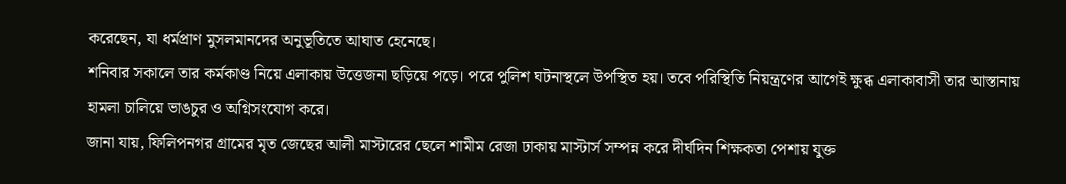করেছেন, যা ধর্মপ্রাণ মুসলমানদের অনুভূতিতে আঘাত হেনেছে।
শনিবার সকালে তার কর্মকাণ্ড নিয়ে এলাকায় উত্তেজনা ছড়িয়ে পড়ে। পরে পুলিশ ঘটনাস্থলে উপস্থিত হয়। তবে পরিস্থিতি নিয়ন্ত্রণের আগেই ক্ষুব্ধ এলাকাবাসী তার আস্তানায় হামলা চালিয়ে ভাঙচুর ও অগ্নিসংযোগ করে।
জানা যায়, ফিলিপনগর গ্রামের মৃত জেছের আলী মাস্টারের ছেলে শামীম রেজা ঢাকায় মাস্টার্স সম্পন্ন করে দীর্ঘদিন শিক্ষকতা পেশায় যুক্ত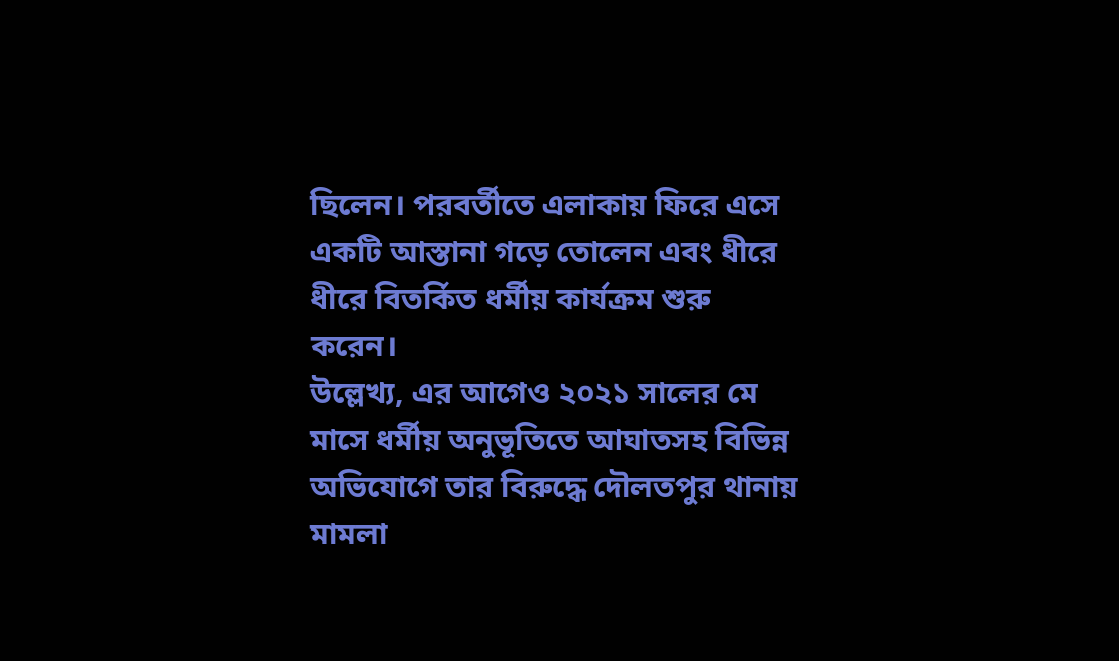ছিলেন। পরবর্তীতে এলাকায় ফিরে এসে একটি আস্তানা গড়ে তোলেন এবং ধীরে ধীরে বিতর্কিত ধর্মীয় কার্যক্রম শুরু করেন।
উল্লেখ্য, এর আগেও ২০২১ সালের মে মাসে ধর্মীয় অনুভূতিতে আঘাতসহ বিভিন্ন অভিযোগে তার বিরুদ্ধে দৌলতপুর থানায় মামলা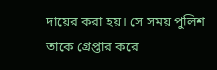দায়ের করা হয়। সে সময় পুলিশ তাকে গ্রেপ্তার করে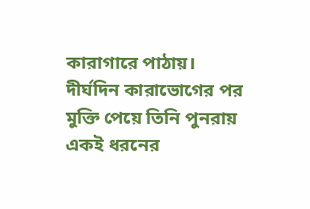কারাগারে পাঠায়। দীর্ঘদিন কারাভোগের পর মুক্তি পেয়ে তিনি পুনরায় একই ধরনের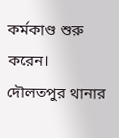কর্মকাণ্ড শুরু করেন।
দৌলতপুর থানার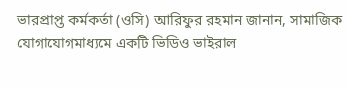ভারপ্রাপ্ত কর্মকর্তা (ওসি) আরিফুর রহমান জানান, সামাজিক যোগাযোগমাধ্যমে একটি ভিডিও ভাইরাল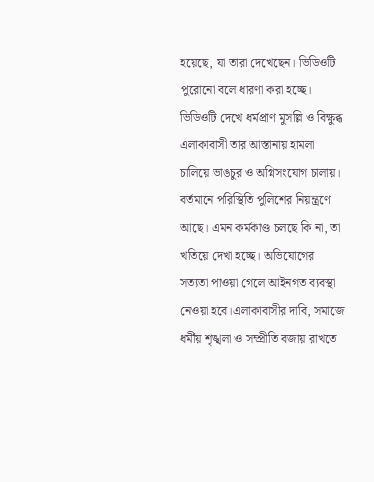হয়েছে, যা তারা দেখেছেন। ভিডিওটি পুরোনো বলে ধারণা করা হচ্ছে। ভিডিওটি দেখে ধর্মপ্রাণ মুসল্লি ও বিক্ষুব্ধ এলাকাবাসী তার আস্তানায় হামলা চালিয়ে ভাঙচুর ও অগ্নিসংযোগ চালায়।
বর্তমানে পরিস্থিতি পুলিশের নিয়ন্ত্রণে আছে। এমন কর্মকাণ্ড চলছে কি না, তা খতিয়ে দেখা হচ্ছে। অভিযোগের সত্যতা পাওয়া গেলে আইনগত ব্যবস্থা নেওয়া হবে।এলাকাবাসীর দাবি, সমাজে ধর্মীয় শৃঙ্খলা ও সম্প্রীতি বজায় রাখতে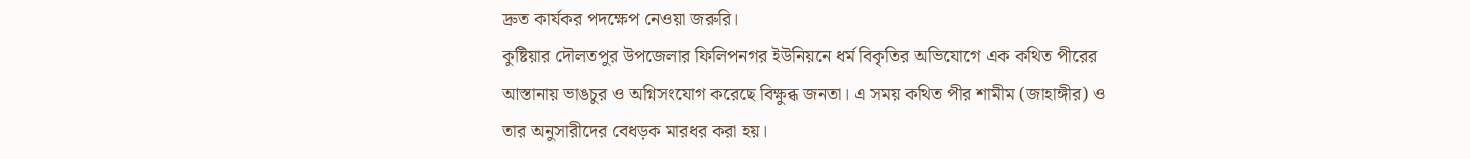দ্রুত কার্যকর পদক্ষেপ নেওয়া জরুরি।
কুষ্টিয়ার দৌলতপুর উপজেলার ফিলিপনগর ইউনিয়নে ধর্ম বিকৃতির অভিযোগে এক কথিত পীরের আস্তানায় ভাঙচুর ও অগ্নিসংযোগ করেছে বিক্ষুব্ধ জনতা। এ সময় কথিত পীর শামীম (জাহাঙ্গীর) ও তার অনুসারীদের বেধড়ক মারধর করা হয়।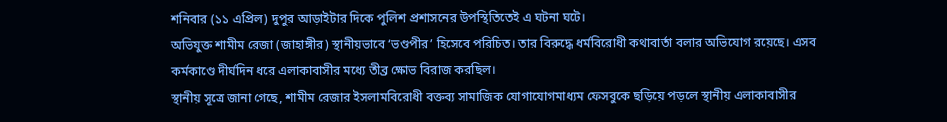শনিবার (১১ এপ্রিল) দুপুর আড়াইটার দিকে পুলিশ প্রশাসনের উপস্থিতিতেই এ ঘটনা ঘটে।
অভিযুক্ত শামীম রেজা (জাহাঙ্গীর) স্থানীয়ভাবে ‘ভণ্ডপীর’ হিসেবে পরিচিত। তার বিরুদ্ধে ধর্মবিরোধী কথাবার্তা বলার অভিযোগ রয়েছে। এসব কর্মকাণ্ডে দীর্ঘদিন ধরে এলাকাবাসীর মধ্যে তীব্র ক্ষোভ বিরাজ করছিল।
স্থানীয় সূত্রে জানা গেছে, শামীম রেজার ইসলামবিরোধী বক্তব্য সামাজিক যোগাযোগমাধ্যম ফেসবুকে ছড়িয়ে পড়লে স্থানীয় এলাকাবাসীর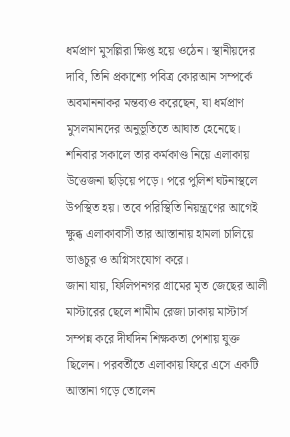ধর্মপ্রাণ মুসল্লিরা ক্ষিপ্ত হয়ে ওঠেন। স্থানীয়দের দাবি, তিনি প্রকাশ্যে পবিত্র কোরআন সম্পর্কে অবমাননাকর মন্তব্যও করেছেন, যা ধর্মপ্রাণ মুসলমানদের অনুভূতিতে আঘাত হেনেছে।
শনিবার সকালে তার কর্মকাণ্ড নিয়ে এলাকায় উত্তেজনা ছড়িয়ে পড়ে। পরে পুলিশ ঘটনাস্থলে উপস্থিত হয়। তবে পরিস্থিতি নিয়ন্ত্রণের আগেই ক্ষুব্ধ এলাকাবাসী তার আস্তানায় হামলা চালিয়ে ভাঙচুর ও অগ্নিসংযোগ করে।
জানা যায়, ফিলিপনগর গ্রামের মৃত জেছের আলী মাস্টারের ছেলে শামীম রেজা ঢাকায় মাস্টার্স সম্পন্ন করে দীর্ঘদিন শিক্ষকতা পেশায় যুক্ত ছিলেন। পরবর্তীতে এলাকায় ফিরে এসে একটি আস্তানা গড়ে তোলেন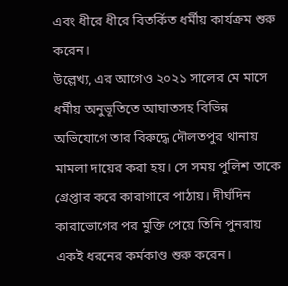এবং ধীরে ধীরে বিতর্কিত ধর্মীয় কার্যক্রম শুরু করেন।
উল্লেখ্য, এর আগেও ২০২১ সালের মে মাসে ধর্মীয় অনুভূতিতে আঘাতসহ বিভিন্ন অভিযোগে তার বিরুদ্ধে দৌলতপুর থানায় মামলা দায়ের করা হয়। সে সময় পুলিশ তাকে গ্রেপ্তার করে কারাগারে পাঠায়। দীর্ঘদিন কারাভোগের পর মুক্তি পেয়ে তিনি পুনরায় একই ধরনের কর্মকাণ্ড শুরু করেন।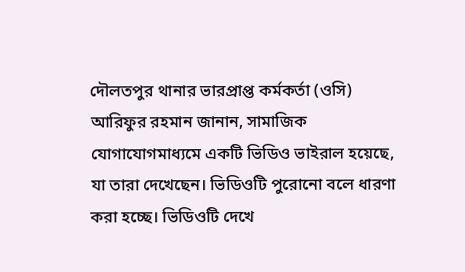দৌলতপুর থানার ভারপ্রাপ্ত কর্মকর্তা (ওসি) আরিফুর রহমান জানান, সামাজিক যোগাযোগমাধ্যমে একটি ভিডিও ভাইরাল হয়েছে, যা তারা দেখেছেন। ভিডিওটি পুরোনো বলে ধারণা করা হচ্ছে। ভিডিওটি দেখে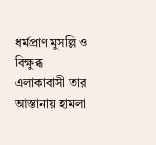ধর্মপ্রাণ মুসল্লি ও বিক্ষুব্ধ এলাকাবাসী তার আস্তানায় হামলা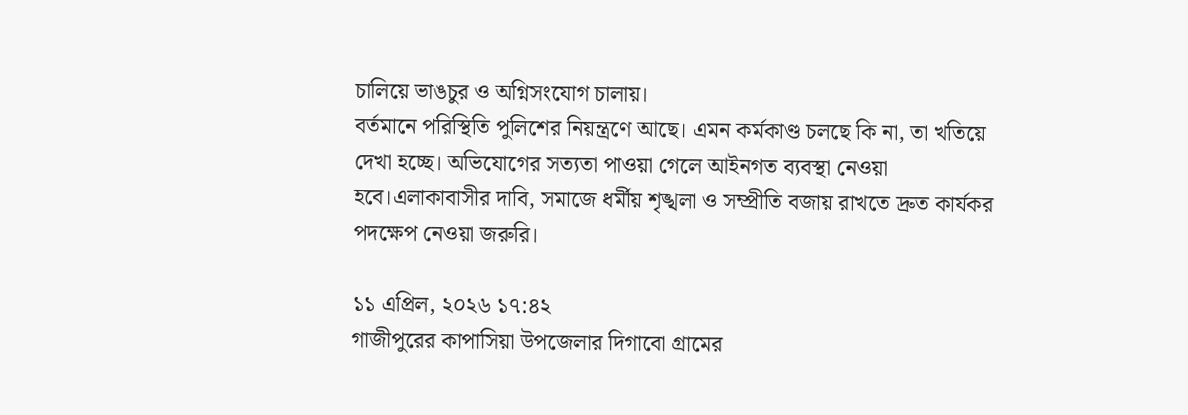চালিয়ে ভাঙচুর ও অগ্নিসংযোগ চালায়।
বর্তমানে পরিস্থিতি পুলিশের নিয়ন্ত্রণে আছে। এমন কর্মকাণ্ড চলছে কি না, তা খতিয়ে দেখা হচ্ছে। অভিযোগের সত্যতা পাওয়া গেলে আইনগত ব্যবস্থা নেওয়া হবে।এলাকাবাসীর দাবি, সমাজে ধর্মীয় শৃঙ্খলা ও সম্প্রীতি বজায় রাখতে দ্রুত কার্যকর পদক্ষেপ নেওয়া জরুরি।

১১ এপ্রিল, ২০২৬ ১৭:৪২
গাজীপুরের কাপাসিয়া উপজেলার দিগাবো গ্রামের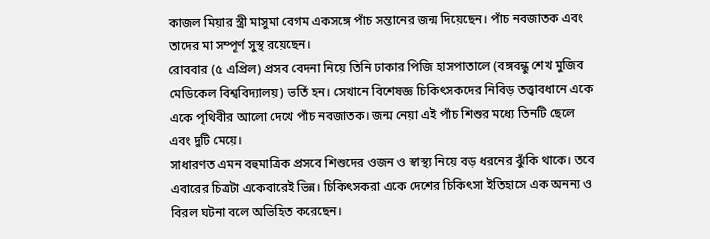কাজল মিয়ার স্ত্রী মাসুমা বেগম একসঙ্গে পাঁচ সন্তানের জন্ম দিয়েছেন। পাঁচ নবজাতক এবং তাদের মা সম্পূর্ণ সুস্থ রয়েছেন।
রোববার (৫ এপ্রিল) প্রসব বেদনা নিয়ে তিনি ঢাকার পিজি হাসপাতালে (বঙ্গবন্ধু শেখ মুজিব মেডিকেল বিশ্ববিদ্যালয়) ভর্তি হন। সেখানে বিশেষজ্ঞ চিকিৎসকদের নিবিড় তত্ত্বাবধানে একে একে পৃথিবীর আলো দেখে পাঁচ নবজাতক। জন্ম নেয়া এই পাঁচ শিশুর মধ্যে তিনটি ছেলে এবং দুটি মেয়ে।
সাধারণত এমন বহুমাত্রিক প্রসবে শিশুদের ওজন ও স্বাস্থ্য নিয়ে বড় ধরনের ঝুঁকি থাকে। তবে এবারের চিত্রটা একেবারেই ভিন্ন। চিকিৎসকরা একে দেশের চিকিৎসা ইতিহাসে এক অনন্য ও বিরল ঘটনা বলে অভিহিত করেছেন।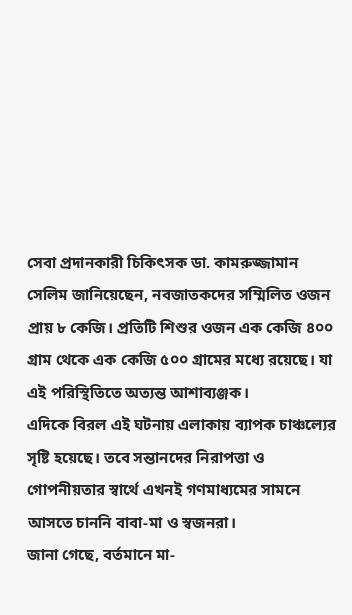সেবা প্রদানকারী চিকিৎসক ডা. কামরুজ্জামান সেলিম জানিয়েছেন, নবজাতকদের সম্মিলিত ওজন প্রায় ৮ কেজি। প্রতিটি শিশুর ওজন এক কেজি ৪০০ গ্রাম থেকে এক কেজি ৫০০ গ্রামের মধ্যে রয়েছে। যা এই পরিস্থিতিতে অত্যন্ত আশাব্যঞ্জক।
এদিকে বিরল এই ঘটনায় এলাকায় ব্যাপক চাঞ্চল্যের সৃষ্টি হয়েছে। তবে সন্তানদের নিরাপত্তা ও গোপনীয়তার স্বার্থে এখনই গণমাধ্যমের সামনে আসতে চাননি বাবা-মা ও স্বজনরা।
জানা গেছে, বর্তমানে মা-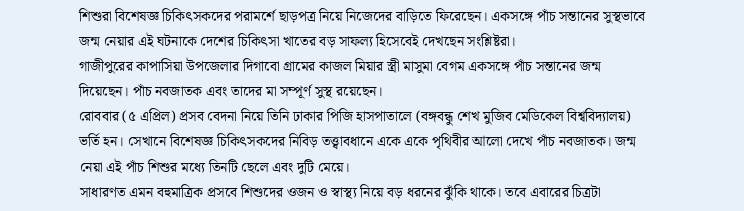শিশুরা বিশেষজ্ঞ চিকিৎসকদের পরামর্শে ছাড়পত্র নিয়ে নিজেদের বাড়িতে ফিরেছেন। একসঙ্গে পাঁচ সন্তানের সুস্থভাবে জন্ম নেয়ার এই ঘটনাকে দেশের চিকিৎসা খাতের বড় সাফল্য হিসেবেই দেখছেন সংশ্লিষ্টরা।
গাজীপুরের কাপাসিয়া উপজেলার দিগাবো গ্রামের কাজল মিয়ার স্ত্রী মাসুমা বেগম একসঙ্গে পাঁচ সন্তানের জন্ম দিয়েছেন। পাঁচ নবজাতক এবং তাদের মা সম্পূর্ণ সুস্থ রয়েছেন।
রোববার (৫ এপ্রিল) প্রসব বেদনা নিয়ে তিনি ঢাকার পিজি হাসপাতালে (বঙ্গবন্ধু শেখ মুজিব মেডিকেল বিশ্ববিদ্যালয়) ভর্তি হন। সেখানে বিশেষজ্ঞ চিকিৎসকদের নিবিড় তত্ত্বাবধানে একে একে পৃথিবীর আলো দেখে পাঁচ নবজাতক। জন্ম নেয়া এই পাঁচ শিশুর মধ্যে তিনটি ছেলে এবং দুটি মেয়ে।
সাধারণত এমন বহুমাত্রিক প্রসবে শিশুদের ওজন ও স্বাস্থ্য নিয়ে বড় ধরনের ঝুঁকি থাকে। তবে এবারের চিত্রটা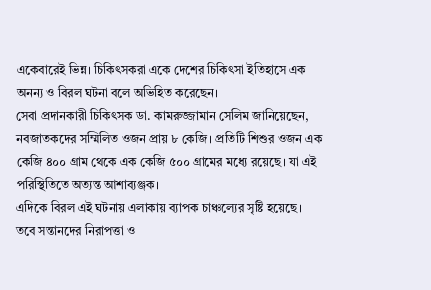একেবারেই ভিন্ন। চিকিৎসকরা একে দেশের চিকিৎসা ইতিহাসে এক অনন্য ও বিরল ঘটনা বলে অভিহিত করেছেন।
সেবা প্রদানকারী চিকিৎসক ডা. কামরুজ্জামান সেলিম জানিয়েছেন, নবজাতকদের সম্মিলিত ওজন প্রায় ৮ কেজি। প্রতিটি শিশুর ওজন এক কেজি ৪০০ গ্রাম থেকে এক কেজি ৫০০ গ্রামের মধ্যে রয়েছে। যা এই পরিস্থিতিতে অত্যন্ত আশাব্যঞ্জক।
এদিকে বিরল এই ঘটনায় এলাকায় ব্যাপক চাঞ্চল্যের সৃষ্টি হয়েছে। তবে সন্তানদের নিরাপত্তা ও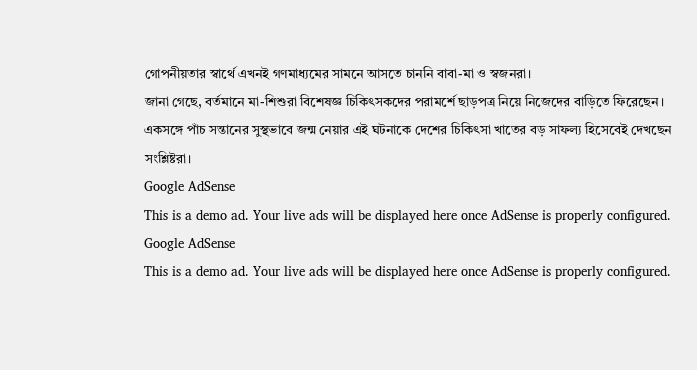গোপনীয়তার স্বার্থে এখনই গণমাধ্যমের সামনে আসতে চাননি বাবা-মা ও স্বজনরা।
জানা গেছে, বর্তমানে মা-শিশুরা বিশেষজ্ঞ চিকিৎসকদের পরামর্শে ছাড়পত্র নিয়ে নিজেদের বাড়িতে ফিরেছেন। একসঙ্গে পাঁচ সন্তানের সুস্থভাবে জন্ম নেয়ার এই ঘটনাকে দেশের চিকিৎসা খাতের বড় সাফল্য হিসেবেই দেখছেন সংশ্লিষ্টরা।
Google AdSense
This is a demo ad. Your live ads will be displayed here once AdSense is properly configured.
Google AdSense
This is a demo ad. Your live ads will be displayed here once AdSense is properly configured.